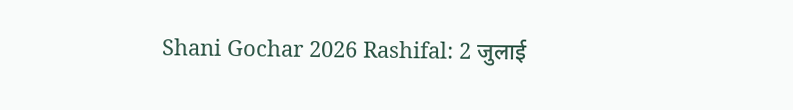Shani Gochar 2026 Rashifal: 2 जुलाई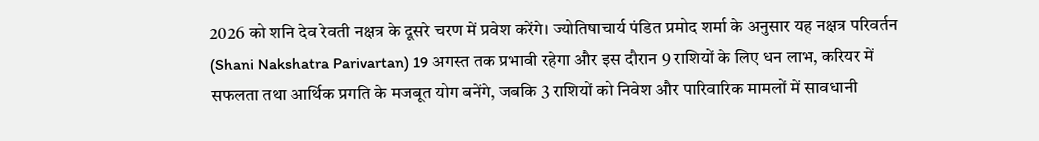2026 को शनि देव रेवती नक्षत्र के दूसरे चरण में प्रवेश करेंगे। ज्योतिषाचार्य पंडित प्रमोद शर्मा के अनुसार यह नक्षत्र परिवर्तन (Shani Nakshatra Parivartan) 19 अगस्त तक प्रभावी रहेगा और इस दौरान 9 राशियों के लिए धन लाभ, करियर में सफलता तथा आर्थिक प्रगति के मजबूत योग बनेंगे, जबकि 3 राशियों को निवेश और पारिवारिक मामलों में सावधानी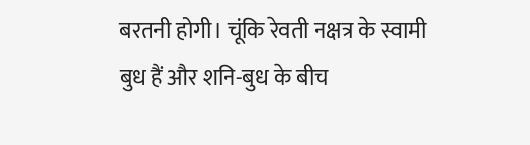बरतनी होगी। चूंकि रेवती नक्षत्र के स्वामी बुध हैं और शनि-बुध के बीच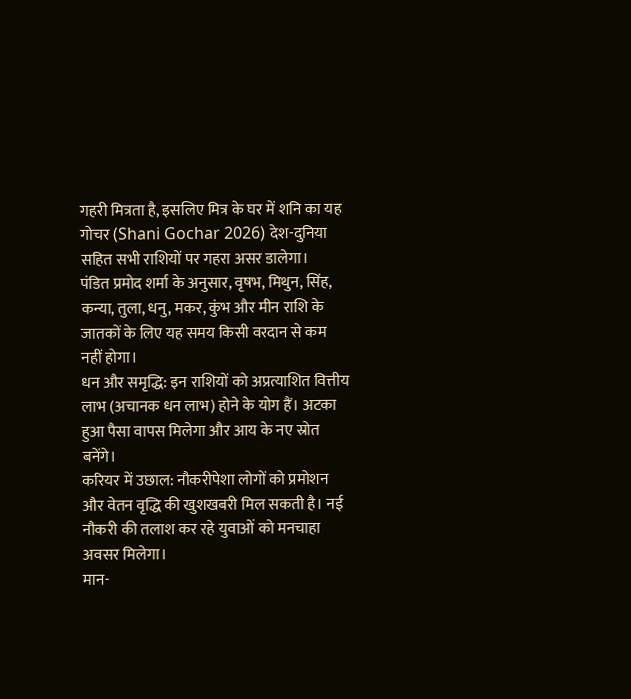गहरी मित्रता है, इसलिए मित्र के घर में शनि का यह गोचर (Shani Gochar 2026) देश-दुनिया सहित सभी राशियों पर गहरा असर डालेगा।
पंडित प्रमोद शर्मा के अनुसार, वृषभ, मिथुन, सिंह, कन्या, तुला, धनु, मकर, कुंभ और मीन राशि के जातकों के लिए यह समय किसी वरदान से कम नहीं होगा।
धन और समृद्धि: इन राशियों को अप्रत्याशित वित्तीय लाभ (अचानक धन लाभ) होने के योग हैं। अटका हुआ पैसा वापस मिलेगा और आय के नए स्रोत बनेंगे।
करियर में उछाल: नौकरीपेशा लोगों को प्रमोशन और वेतन वृद्धि की खुशखबरी मिल सकती है। नई नौकरी की तलाश कर रहे युवाओं को मनचाहा अवसर मिलेगा।
मान-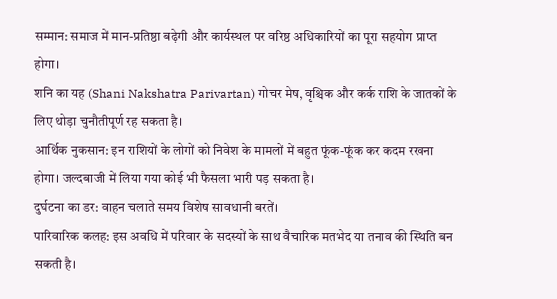सम्मान: समाज में मान-प्रतिष्ठा बढ़ेगी और कार्यस्थल पर वरिष्ठ अधिकारियों का पूरा सहयोग प्राप्त होगा।
शनि का यह (Shani Nakshatra Parivartan) गोचर मेष, वृश्चिक और कर्क राशि के जातकों के लिए थोड़ा चुनौतीपूर्ण रह सकता है।
आर्थिक नुकसान: इन राशियों के लोगों को निवेश के मामलों में बहुत फूंक-फूंक कर कदम रखना होगा। जल्दबाजी में लिया गया कोई भी फैसला भारी पड़ सकता है।
दुर्घटना का डर: वाहन चलाते समय विशेष सावधानी बरतें।
पारिवारिक कलह: इस अवधि में परिवार के सदस्यों के साथ वैचारिक मतभेद या तनाव की स्थिति बन सकती है।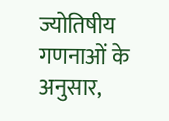ज्योतिषीय गणनाओं के अनुसार,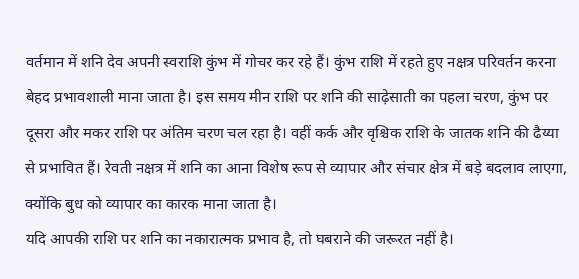वर्तमान में शनि देव अपनी स्वराशि कुंभ में गोचर कर रहे हैं। कुंभ राशि में रहते हुए नक्षत्र परिवर्तन करना बेहद प्रभावशाली माना जाता है। इस समय मीन राशि पर शनि की साढ़ेसाती का पहला चरण, कुंभ पर दूसरा और मकर राशि पर अंतिम चरण चल रहा है। वहीं कर्क और वृश्चिक राशि के जातक शनि की ढैय्या से प्रभावित हैं। रेवती नक्षत्र में शनि का आना विशेष रूप से व्यापार और संचार क्षेत्र में बड़े बदलाव लाएगा, क्योंकि बुध को व्यापार का कारक माना जाता है।
यदि आपकी राशि पर शनि का नकारात्मक प्रभाव है, तो घबराने की जरूरत नहीं है।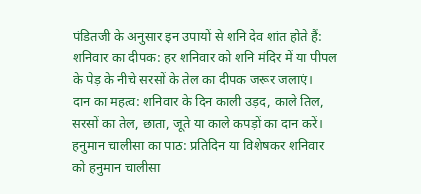पंडितजी के अनुसार इन उपायों से शनि देव शांत होते हैं:
शनिवार का दीपक: हर शनिवार को शनि मंदिर में या पीपल के पेड़ के नीचे सरसों के तेल का दीपक जरूर जलाएं।
दान का महत्व: शनिवार के दिन काली उड़द, काले तिल, सरसों का तेल, छाता, जूते या काले कपड़ों का दान करें।
हनुमान चालीसा का पाठ: प्रतिदिन या विशेषकर शनिवार को हनुमान चालीसा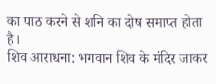का पाठ करने से शनि का दोष समाप्त होता है।
शिव आराधना: भगवान शिव के मंदिर जाकर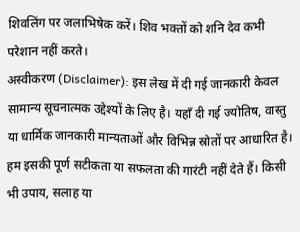शिवलिंग पर जलाभिषेक करें। शिव भक्तों को शनि देव कभी परेशान नहीं करते।
अस्वीकरण (Disclaimer): इस लेख में दी गई जानकारी केवल सामान्य सूचनात्मक उद्देश्यों के लिए है। यहाँ दी गई ज्योतिष, वास्तु या धार्मिक जानकारी मान्यताओं और विभिन्न स्रोतों पर आधारित है। हम इसकी पूर्ण सटीकता या सफलता की गारंटी नहीं देते हैं। किसी भी उपाय, सलाह या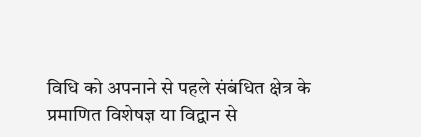विधि को अपनाने से पहले संबंधित क्षेत्र के प्रमाणित विशेषज्ञ या विद्वान से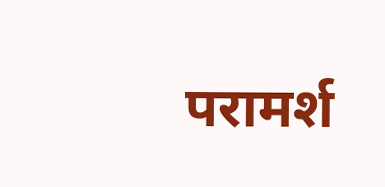परामर्श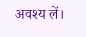अवश्य लें।